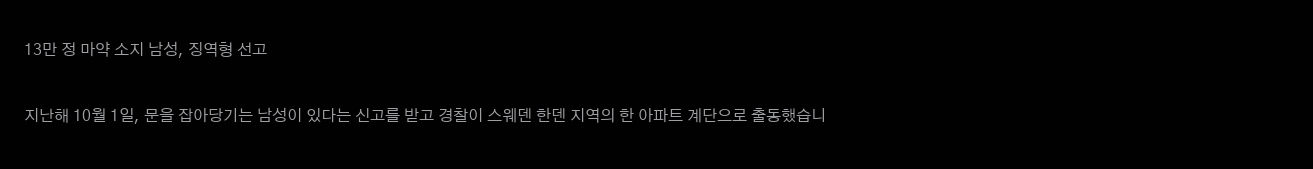13만 정 마약 소지 남성, 징역형 선고

지난해 10월 1일, 문을 잡아당기는 남성이 있다는 신고를 받고 경찰이 스웨덴 한덴 지역의 한 아파트 계단으로 출동했습니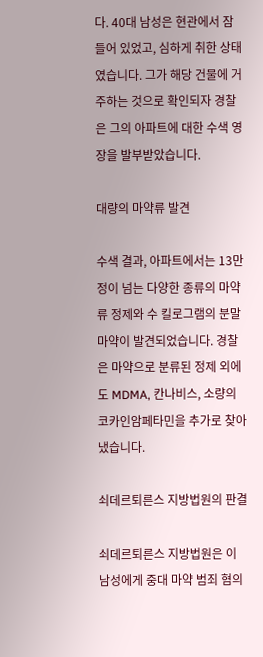다. 40대 남성은 현관에서 잠들어 있었고, 심하게 취한 상태였습니다. 그가 해당 건물에 거주하는 것으로 확인되자 경찰은 그의 아파트에 대한 수색 영장을 발부받았습니다.

대량의 마약류 발견

수색 결과, 아파트에서는 13만 정이 넘는 다양한 종류의 마약류 정제와 수 킬로그램의 분말 마약이 발견되었습니다. 경찰은 마약으로 분류된 정제 외에도 MDMA, 칸나비스, 소량의 코카인암페타민을 추가로 찾아냈습니다.

쇠데르퇴른스 지방법원의 판결

쇠데르퇴른스 지방법원은 이 남성에게 중대 마약 범죄 혐의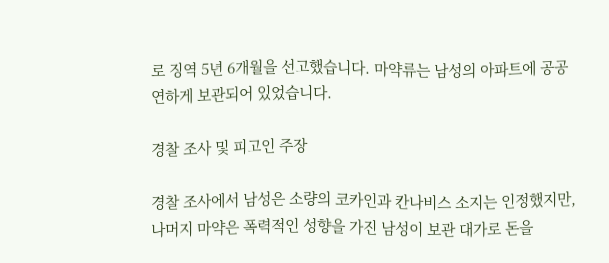로 징역 5년 6개월을 선고했습니다. 마약류는 남성의 아파트에 공공연하게 보관되어 있었습니다.

경찰 조사 및 피고인 주장

경찰 조사에서 남성은 소량의 코카인과 칸나비스 소지는 인정했지만, 나머지 마약은 폭력적인 성향을 가진 남성이 보관 대가로 돈을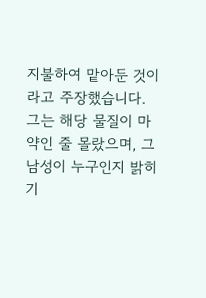지불하여 맡아둔 것이라고 주장했습니다. 그는 해당 물질이 마약인 줄 몰랐으며, 그 남성이 누구인지 밝히기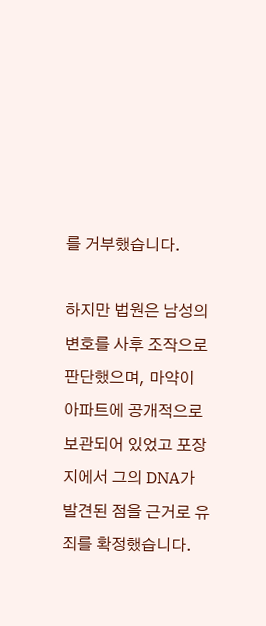를 거부했습니다.

하지만 법원은 남성의 변호를 사후 조작으로 판단했으며, 마약이 아파트에 공개적으로 보관되어 있었고 포장지에서 그의 DNA가 발견된 점을 근거로 유죄를 확정했습니다.